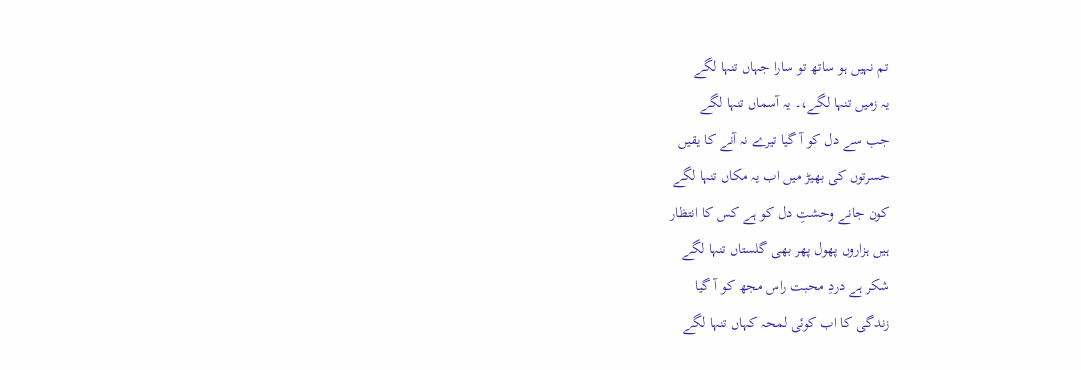تم نہیں ہو ساتھ تو سارا جہاں تنہا لگے
یہ زمیں تنہا لگے،۔ یہ آسماں تنہا لگے
جب سے دل کو آ گیا تیرے نہ آنے کا یقیں
حسرتوں کی بھیڑ میں اب یہ مکاں تنہا لگے
کون جانے وحشتِ دل کو ہے کس کا انتظار
ہیں ہزاروں پھول پھر بھی گلستاں تنہا لگے
شکر ہے دردِ محبت راس مجھ کو آ گیا
زندگی کا اب کوئی لمحہ کہاں تنہا لگے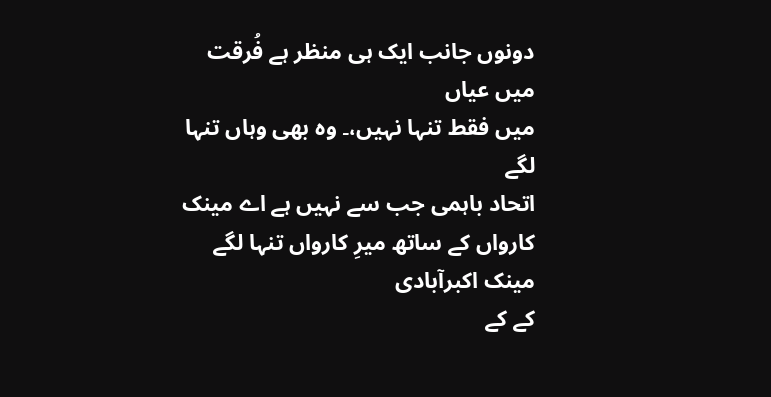دونوں جانب ایک ہی منظر ہے فُرقت میں عیاں
میں فقط تنہا نہیں،۔ وہ بھی وہاں تنہا لگے
اتحاد باہمی جب سے نہیں ہے اے مینک
کارواں کے ساتھ میرِ کارواں تنہا لگے
مینک اکبرآبادی
کے کے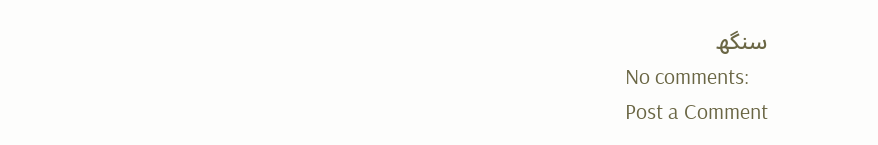سنگھ
No comments:
Post a Comment